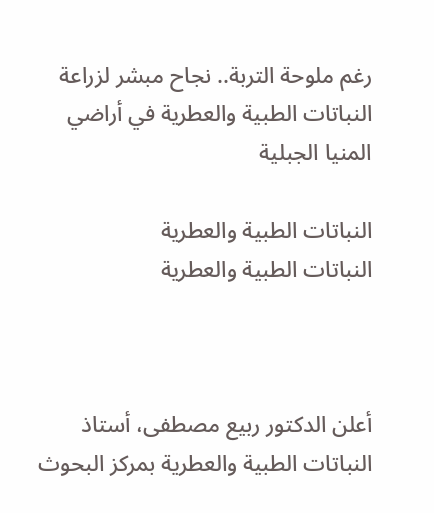رغم ملوحة التربة.. نجاح مبشر لزراعة النباتات الطبية والعطرية في أراضي المنيا الجبلية

النباتات الطبية والعطرية
النباتات الطبية والعطرية



أعلن الدكتور ربيع مصطفى، أستاذ النباتات الطبية والعطرية بمركز البحوث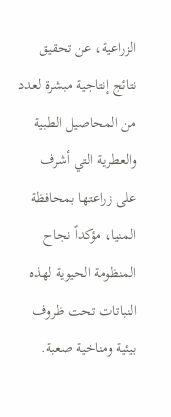الزراعية، عن تحقيق نتائج إنتاجية مبشرة لعدد من المحاصيل الطبية والعطرية التي أشرف على زراعتها بمحافظة المنيا، مؤكداً نجاح المنظومة الحيوية لهذه النباتات تحت ظروف بيئية ومناخية صعبة.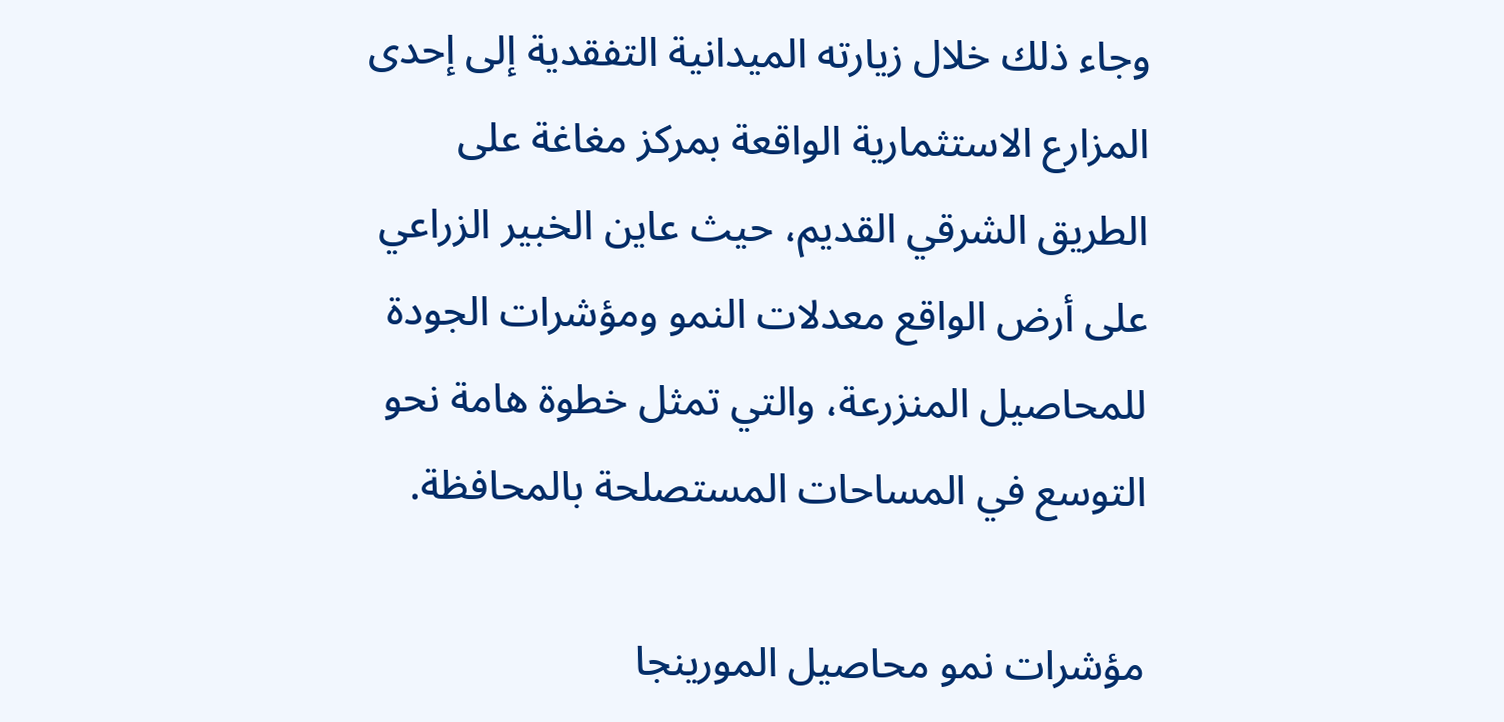وجاء ذلك خلال زيارته الميدانية التفقدية إلى إحدى المزارع الاستثمارية الواقعة بمركز مغاغة على الطريق الشرقي القديم، حيث عاين الخبير الزراعي على أرض الواقع معدلات النمو ومؤشرات الجودة للمحاصيل المنزرعة، والتي تمثل خطوة هامة نحو التوسع في المساحات المستصلحة بالمحافظة.

مؤشرات نمو محاصيل المورينجا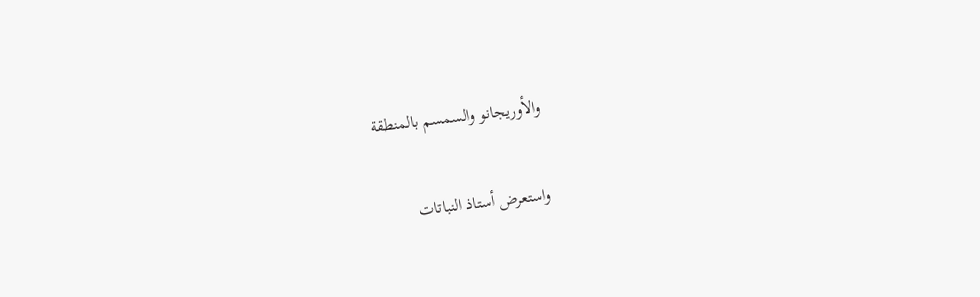والأوريجانو والسمسم بالمنطقة

واستعرض أستاذ النباتات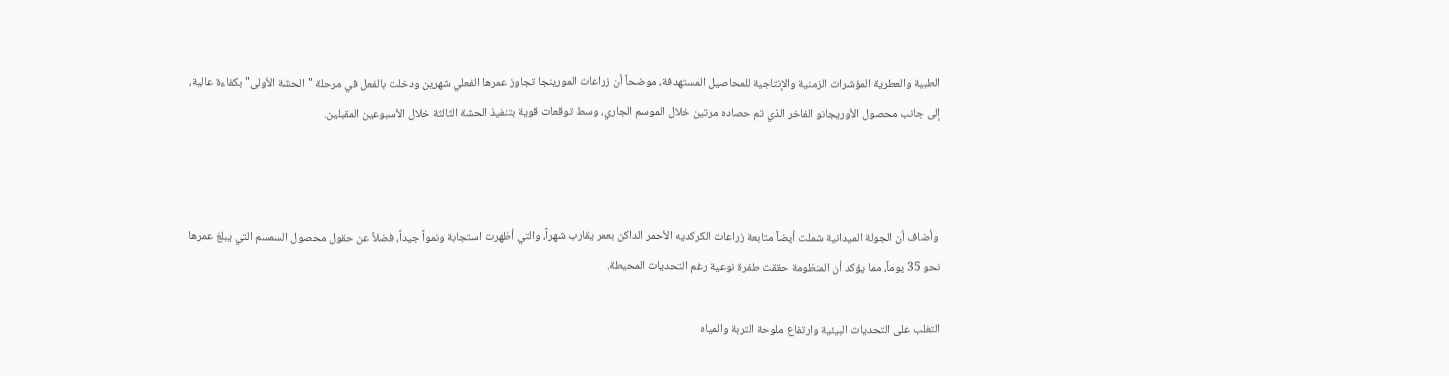الطبية والعطرية المؤشرات الزمنية والإنتاجية للمحاصيل المستهدفة، موضحاً أن زراعات المورينجا تجاوز عمرها الفعلي شهرين ودخلت بالفعل في مرحلة "الحشة الأولى" بكفاءة عالية، إلى جانب محصول الأوريجانو الفاخر الذي تم حصاده مرتين خلال الموسم الجاري، وسط توقعات قوية بتنفيذ الحشة الثالثة خلال الأسبوعين المقبلين.



 وأضاف أن الجولة الميدانية شملت أيضاً متابعة زراعات الكركديه الأحمر الداكن بعمر يقارب شهراً، والتي أظهرت استجابة ونمواً جيداً، فضلاً عن حقول محصول السمسم التي يبلغ عمرها نحو 35 يوماً، مما يؤكد أن المنظومة حققت طفرة نوعية رغم التحديات المحيطة.

التغلب على التحديات البيئية وارتفاع ملوحة التربة والمياه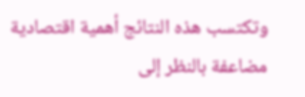وتكتسب هذه النتائج أهمية اقتصادية مضاعفة بالنظر إلى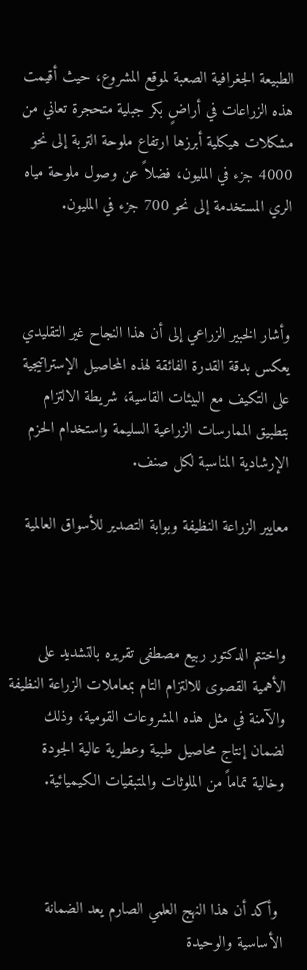الطبيعة الجغرافية الصعبة لموقع المشروع، حيث أقيمت هذه الزراعات في أراضٍ بكر جبلية متحجرة تعاني من مشكلات هيكلية أبرزها ارتفاع ملوحة التربة إلى نحو 4000 جزء في المليون، فضلاً عن وصول ملوحة مياه الري المستخدمة إلى نحو 700 جزء في المليون.



وأشار الخبير الزراعي إلى أن هذا النجاح غير التقليدي يعكس بدقة القدرة الفائقة لهذه المحاصيل الإستراتيجية على التكيف مع البيئات القاسية، شريطة الالتزام بتطبيق الممارسات الزراعية السليمة واستخدام الحزم الإرشادية المناسبة لكل صنف.

معايير الزراعة النظيفة وبوابة التصدير للأسواق العالمية



واختتم الدكتور ربيع مصطفى تقريره بالتشديد على الأهمية القصوى للالتزام التام بمعاملات الزراعة النظيفة والآمنة في مثل هذه المشروعات القومية، وذلك لضمان إنتاج محاصيل طبية وعطرية عالية الجودة وخالية تماماً من الملوثات والمتبقيات الكيميائية.



 وأكد أن هذا النهج العلمي الصارم يعد الضمانة الأساسية والوحيدة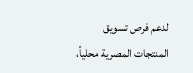لدعم فرص تسويق المنتجات المصرية محلياً،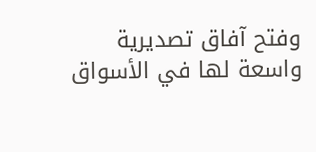وفتح آفاق تصديرية واسعة لها في الأسواق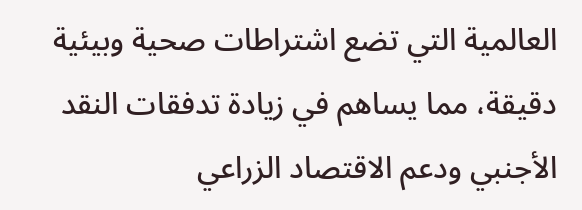العالمية التي تضع اشتراطات صحية وبيئية دقيقة، مما يساهم في زيادة تدفقات النقد الأجنبي ودعم الاقتصاد الزراعي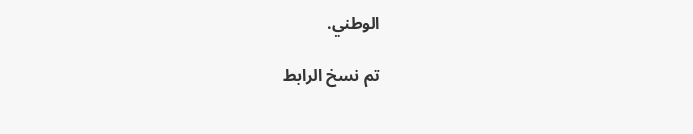الوطني.

تم نسخ الرابط